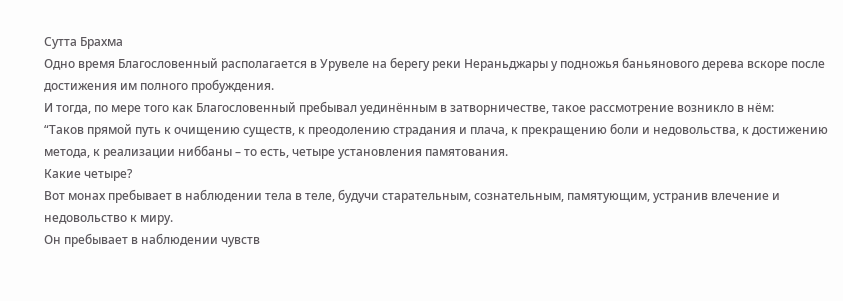Сутта Брахма
Одно время Благословенный располагается в Урувеле на берегу реки Нераньджары у подножья баньянового дерева вскоре после достижения им полного пробуждения.
И тогда, по мере того как Благословенный пребывал уединённым в затворничестве, такое рассмотрение возникло в нём:
“Таков прямой путь к очищению существ, к преодолению страдания и плача, к прекращению боли и недовольства, к достижению метода, к реализации ниббаны – то есть, четыре установления памятования.
Какие четыре?
Вот монах пребывает в наблюдении тела в теле, будучи старательным, сознательным, памятующим, устранив влечение и недовольство к миру.
Он пребывает в наблюдении чувств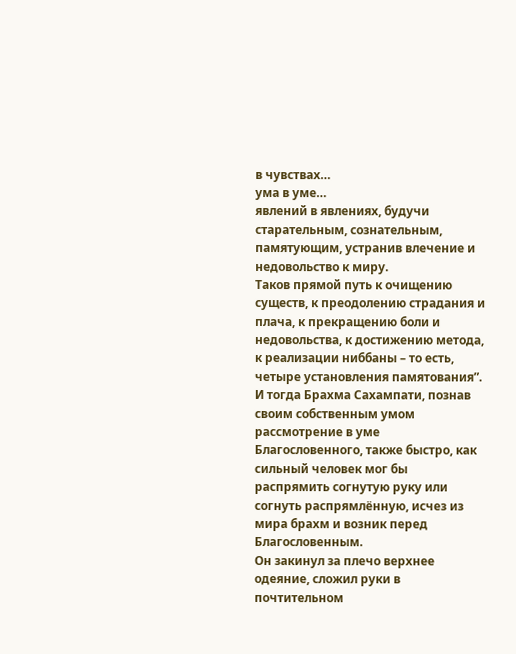в чувствах…
ума в уме…
явлений в явлениях, будучи старательным, сознательным, памятующим, устранив влечение и недовольство к миру.
Таков прямой путь к очищению существ, к преодолению страдания и плача, к прекращению боли и недовольства, к достижению метода, к реализации ниббаны – то есть, четыре установления памятования”.
И тогда Брахма Сахампати, познав своим собственным умом рассмотрение в уме Благословенного, также быстро, как сильный человек мог бы распрямить согнутую руку или согнуть распрямлённую, исчез из мира брахм и возник перед Благословенным.
Он закинул за плечо верхнее одеяние, сложил руки в почтительном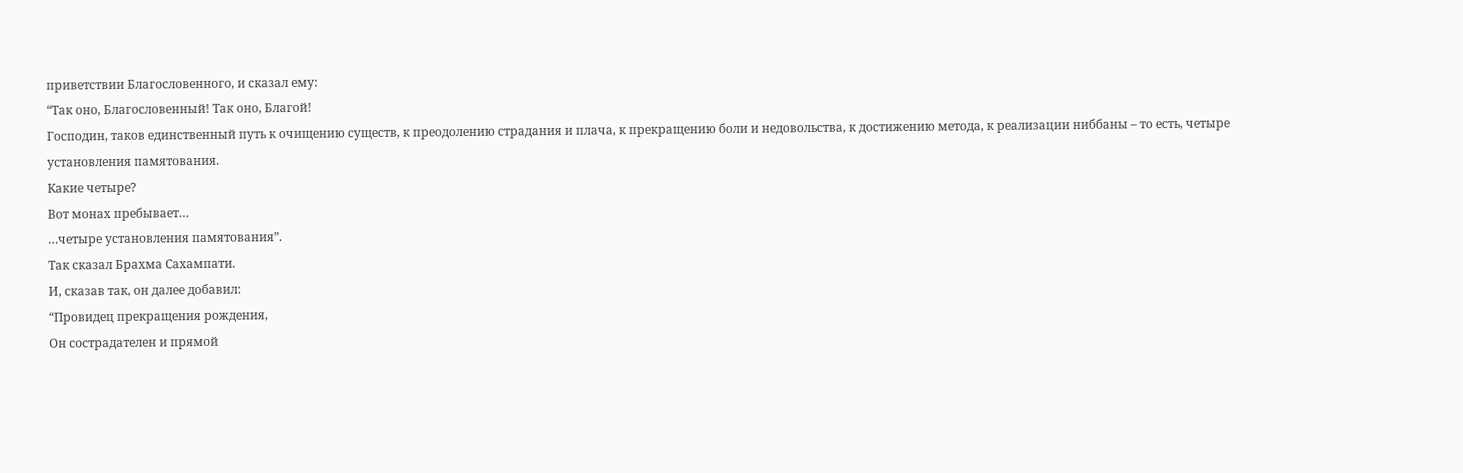приветствии Благословенного, и сказал ему:
“Так оно, Благословенный! Так оно, Благой!
Господин, таков единственный путь к очищению существ, к преодолению страдания и плача, к прекращению боли и недовольства, к достижению метода, к реализации ниббаны – то есть, четыре установления памятования.
Какие четыре?
Вот монах пребывает…
…четыре установления памятования”.
Так сказал Брахма Сахампати.
И, сказав так, он далее добавил:
“Провидец прекращения рождения,
Он сострадателен и прямой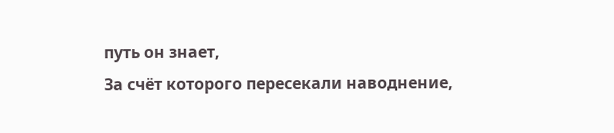путь он знает,
За счёт которого пересекали наводнение,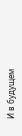И в будущем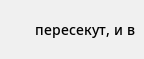пересекут, и в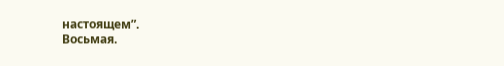настоящем”.
Восьмая.